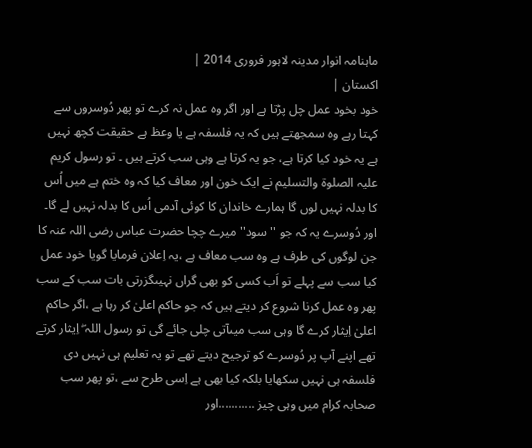ماہنامہ انوار مدینہ لاہور فروری 2014 |
اكستان |
خود بخود عمل چل پڑتا ہے اور اگر وہ عمل نہ کرے تو پھر دُوسروں سے کہتا رہے وہ سمجھتے ہیں کہ یہ فلسفہ ہے یا وعظ ہے حقیقت کچھ نہیں ہے یہ خود کیا کرتا ہے، جو یہ کرتا ہے وہی سب کرتے ہیں ۔ تو رسول کریم علیہ الصلوة والتسلیم نے ایک خون اور معاف کیا کہ وہ ختم ہے میں اُس کا بدلہ نہیں لوں گا ہمارے خاندان کا کوئی آدمی اُس کا بدلہ نہیں لے گا۔ اور دُوسرے یہ کہ جو '' سود'' میرے چچا حضرت عباس رضی اللہ عنہ کا جن لوگوں کی طرف ہے وہ سب معاف ہے ،یہ اِعلان فرمایا گویا خود عمل کیا سب سے پہلے تو اَب کسی کو بھی گراں نہیںگزرتی بات سب کے سب پھر وہ عمل کرنا شروع کر دیتے ہیں کہ جو حاکم اعلیٰ کر رہا ہے ،اگر حاکم اعلیٰ اِیثار کرے گا وہی سب میںآتی چلی جائے گی تو رسول اللہ ۖ اِیثار کرتے تھے اپنے آپ پر دُوسرے کو ترجیح دیتے تھے تو یہ تعلیم ہی نہیں دی فلسفہ ہی نہیں سکھایا بلکہ کیا بھی ہے اِسی طرح سے ،تو پھر سب صحابہ کرام میں وہی چیز ...........اور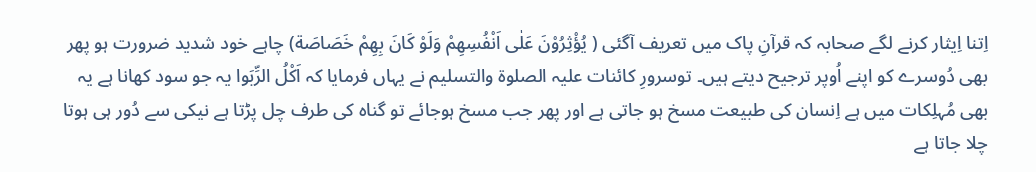اِتنا اِیثار کرنے لگے صحابہ کہ قرآنِ پاک میں تعریف آگئی ( یُؤْثِرُوْنَ عَلٰی اَنْفُسِھِمْ وَلَوْ کَانَ بِھِمْ خَصَاصَة) چاہے خود شدید ضرورت ہو پھر بھی دُوسرے کو اپنے اُوپر ترجیح دیتے ہیں۔ توسرورِ کائنات علیہ الصلوة والتسلیم نے یہاں فرمایا کہ اَکْلُ الرِّبَوا یہ جو سود کھانا ہے یہ بھی مُہلِکات میں ہے اِنسان کی طبیعت مسخ ہو جاتی ہے اور پھر جب مسخ ہوجائے تو گناہ کی طرف چل پڑتا ہے نیکی سے دُور ہی ہوتا چلا جاتا ہے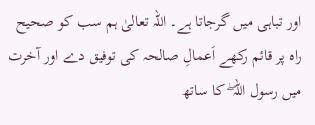اور تباہی میں گرجاتا ہے۔ اللہ تعالیٰ ہم سب کو صحیح راہ پر قائم رکھے اَعمالِ صالحہ کی توفیق دے اور آخرت میں رسول اللہ ۖ کا ساتھ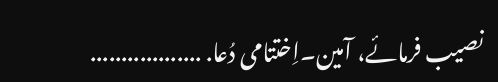نصیب فرمائے، آمین۔اِختتامی دُعا. ..................